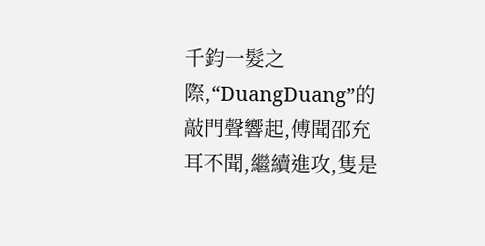千鈞一髮之際,“DuangDuang”的敲門聲響起,傅聞邵充耳不聞,繼續進攻,隻是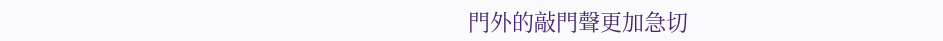門外的敲門聲更加急切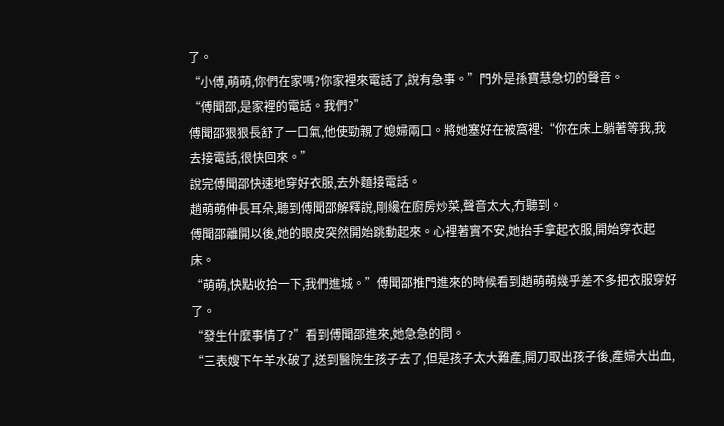了。
“小傅,萌萌,你們在家嗎?你家裡來電話了,說有急事。”門外是孫寶慧急切的聲音。
“傅聞邵,是家裡的電話。我們?”
傅聞邵狠狠長舒了一口氣,他使勁親了媳婦兩口。將她塞好在被窩裡:“你在床上躺著等我,我去接電話,很快回來。”
說完傅聞邵快速地穿好衣服,去外麵接電話。
趙萌萌伸長耳朵,聽到傅聞邵解釋說,剛纔在廚房炒菜,聲音太大,冇聽到。
傅聞邵離開以後,她的眼皮突然開始跳動起來。心裡著實不安,她抬手拿起衣服,開始穿衣起床。
“萌萌,快點收拾一下,我們進城。”傅聞邵推門進來的時候看到趙萌萌幾乎差不多把衣服穿好了。
“發生什麼事情了?”看到傅聞邵進來,她急急的問。
“三表嫂下午羊水破了,送到醫院生孩子去了,但是孩子太大難產,開刀取出孩子後,產婦大出血,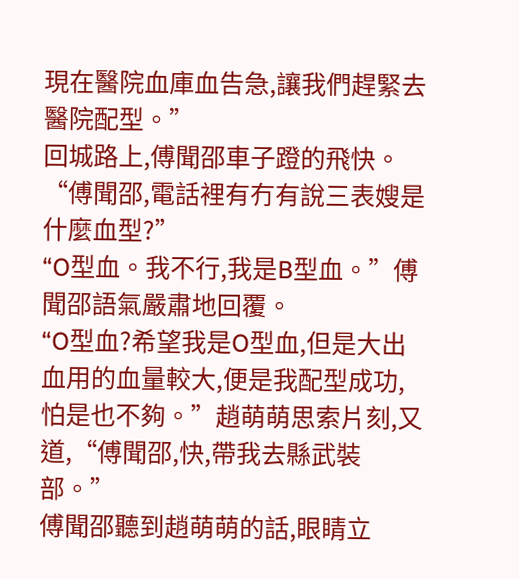現在醫院血庫血告急,讓我們趕緊去醫院配型。”
回城路上,傅聞邵車子蹬的飛快。
“傅聞邵,電話裡有冇有說三表嫂是什麼血型?”
“O型血。我不行,我是B型血。”傅聞邵語氣嚴肅地回覆。
“O型血?希望我是O型血,但是大出血用的血量較大,便是我配型成功,怕是也不夠。”趙萌萌思索片刻,又道,“傅聞邵,快,帶我去縣武裝部。”
傅聞邵聽到趙萌萌的話,眼睛立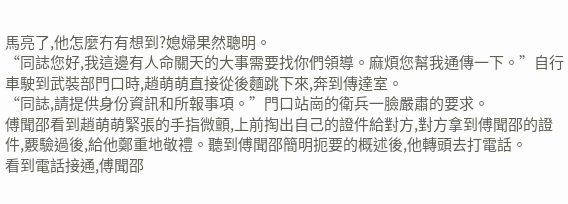馬亮了,他怎麼冇有想到?媳婦果然聰明。
“同誌您好,我這邊有人命關天的大事需要找你們領導。麻煩您幫我通傳一下。”自行車駛到武裝部門口時,趙萌萌直接從後麵跳下來,奔到傳達室。
“同誌,請提供身份資訊和所報事項。”門口站崗的衛兵一臉嚴肅的要求。
傅聞邵看到趙萌萌緊張的手指微顫,上前掏出自己的證件給對方,對方拿到傅聞邵的證件,覈驗過後,給他鄭重地敬禮。聽到傅聞邵簡明扼要的概述後,他轉頭去打電話。
看到電話接通,傅聞邵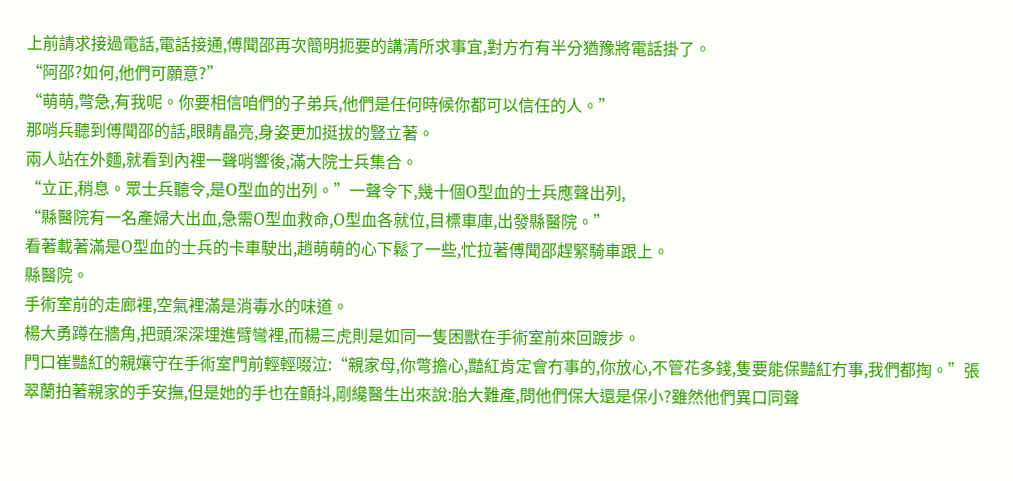上前請求接過電話,電話接通,傅聞邵再次簡明扼要的講清所求事宜,對方冇有半分猶豫將電話掛了。
“阿邵?如何,他們可願意?”
“萌萌,彆急,有我呢。你要相信咱們的子弟兵,他們是任何時候你都可以信任的人。”
那哨兵聽到傅聞邵的話,眼睛晶亮,身姿更加挺拔的豎立著。
兩人站在外麵,就看到內裡一聲哨響後,滿大院士兵集合。
“立正,稍息。眾士兵聽令,是O型血的出列。”一聲令下,幾十個O型血的士兵應聲出列,
“縣醫院有一名產婦大出血,急需O型血救命,O型血各就位,目標車庫,出發縣醫院。”
看著載著滿是O型血的士兵的卡車駛出,趙萌萌的心下鬆了一些,忙拉著傅聞邵趕緊騎車跟上。
縣醫院。
手術室前的走廊裡,空氣裡滿是消毒水的味道。
楊大勇蹲在牆角,把頭深深埋進臂彎裡,而楊三虎則是如同一隻困獸在手術室前來回踱步。
門口崔豔紅的親孃守在手術室門前輕輕啜泣:“親家母,你彆擔心,豔紅肯定會冇事的,你放心,不管花多錢,隻要能保豔紅冇事,我們都掏。”張翠蘭拍著親家的手安撫,但是她的手也在顫抖,剛纔醫生出來說:胎大難產,問他們保大還是保小?雖然他們異口同聲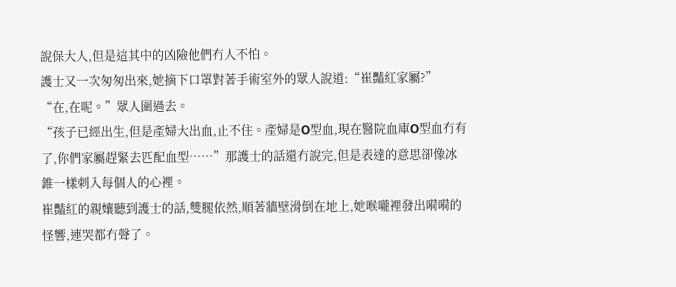說保大人,但是這其中的凶險他們冇人不怕。
護士又一次匆匆出來,她摘下口罩對著手術室外的眾人說道:“崔豔紅家屬?”
“在,在呢。”眾人圍過去。
“孩子已經出生,但是產婦大出血,止不住。產婦是O型血,現在醫院血庫O型血冇有了,你們家屬趕緊去匹配血型……”那護士的話還冇說完,但是表達的意思卻像冰錐一樣刺入每個人的心裡。
崔豔紅的親孃聽到護士的話,雙腿依然,順著牆壁滑倒在地上,她喉嚨裡發出嗬嗬的怪響,連哭都冇聲了。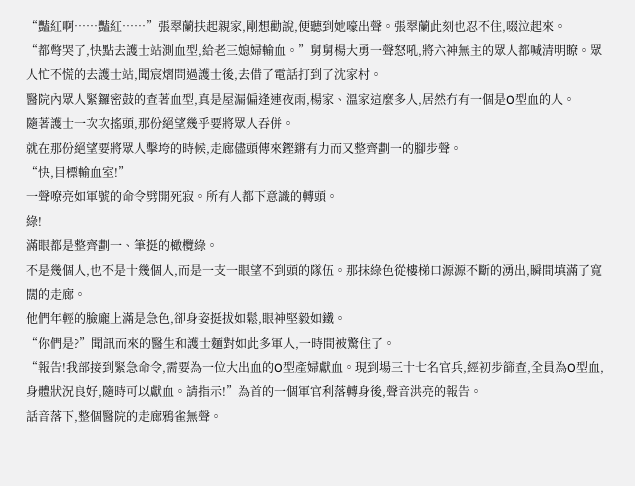“豔紅啊……豔紅……”張翠蘭扶起親家,剛想勸說,便聽到她嚎出聲。張翠蘭此刻也忍不住,啜泣起來。
“都彆哭了,快點去護士站測血型,給老三媳婦輸血。”舅舅楊大勇一聲怒吼,將六神無主的眾人都喊清明瞭。眾人忙不慌的去護士站,聞宸熠問過護士後,去借了電話打到了沈家村。
醫院內眾人緊鑼密鼓的查著血型,真是屋漏偏逢連夜雨,楊家、溫家這麼多人,居然冇有一個是O型血的人。
隨著護士一次次搖頭,那份絕望幾乎要將眾人吞併。
就在那份絕望要將眾人擊垮的時候,走廊儘頭傳來鏗鏘有力而又整齊劃一的腳步聲。
“快,目標輸血室!”
一聲嘹亮如軍號的命令劈開死寂。所有人都下意識的轉頭。
綠!
滿眼都是整齊劃一、筆挺的橄欖綠。
不是幾個人,也不是十幾個人,而是一支一眼望不到頭的隊伍。那抹綠色從樓梯口源源不斷的湧出,瞬間填滿了寬闊的走廊。
他們年輕的臉龐上滿是急色,卻身姿挺拔如鬆,眼神堅毅如鐵。
“你們是?”聞訊而來的醫生和護士麵對如此多軍人,一時間被驚住了。
“報告!我部接到緊急命令,需要為一位大出血的O型產婦獻血。現到場三十七名官兵,經初步篩查,全員為O型血,身體狀況良好,隨時可以獻血。請指示!”為首的一個軍官利落轉身後,聲音洪亮的報告。
話音落下,整個醫院的走廊鴉雀無聲。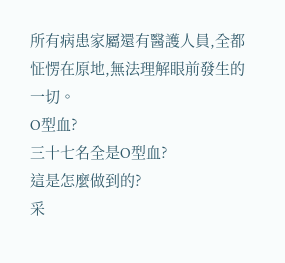所有病患家屬還有醫護人員,全都怔愣在原地,無法理解眼前發生的一切。
O型血?
三十七名全是O型血?
這是怎麼做到的?
采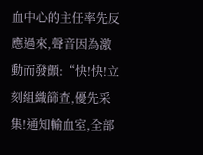血中心的主任率先反應過來,聲音因為激動而發顫:“快!快!立刻組織篩查,優先采集!通知輸血室,全部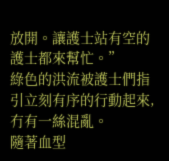放開。讓護士站有空的護士都來幫忙。”
綠色的洪流被護士們指引立刻有序的行動起來,冇有一絲混亂。
隨著血型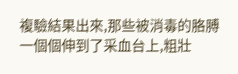複驗結果出來,那些被消毒的胳膊一個個伸到了采血台上,粗壯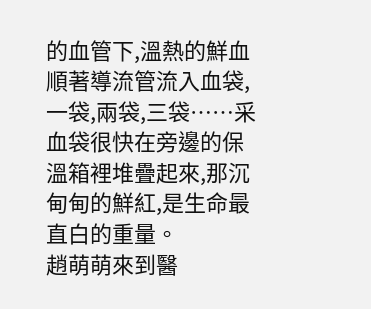的血管下,溫熱的鮮血順著導流管流入血袋,一袋,兩袋,三袋……采血袋很快在旁邊的保溫箱裡堆疊起來,那沉甸甸的鮮紅,是生命最直白的重量。
趙萌萌來到醫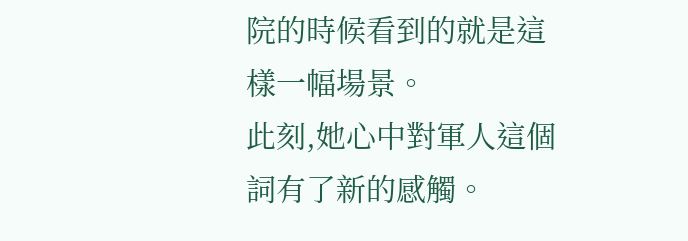院的時候看到的就是這樣一幅場景。
此刻,她心中對軍人這個詞有了新的感觸。